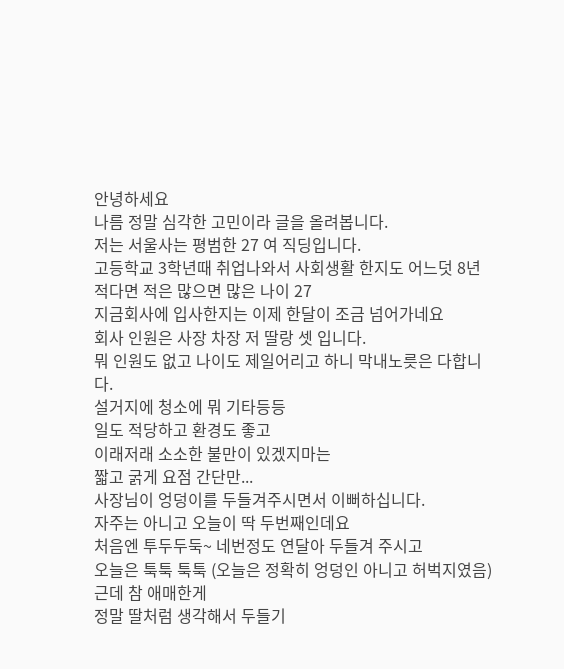안녕하세요
나름 정말 심각한 고민이라 글을 올려봅니다.
저는 서울사는 평범한 27 여 직딩입니다.
고등학교 3학년때 취업나와서 사회생활 한지도 어느덧 8년
적다면 적은 많으면 많은 나이 27
지금회사에 입사한지는 이제 한달이 조금 넘어가네요
회사 인원은 사장 차장 저 딸랑 셋 입니다.
뭐 인원도 없고 나이도 제일어리고 하니 막내노릇은 다합니다.
설거지에 청소에 뭐 기타등등
일도 적당하고 환경도 좋고
이래저래 소소한 불만이 있겠지마는
짧고 굵게 요점 간단만...
사장님이 엉덩이를 두들겨주시면서 이뻐하십니다.
자주는 아니고 오늘이 딱 두번째인데요
처음엔 투두두둑~ 네번정도 연달아 두들겨 주시고
오늘은 툭툭 툭툭 (오늘은 정확히 엉덩인 아니고 허벅지였음)
근데 참 애매한게
정말 딸처럼 생각해서 두들기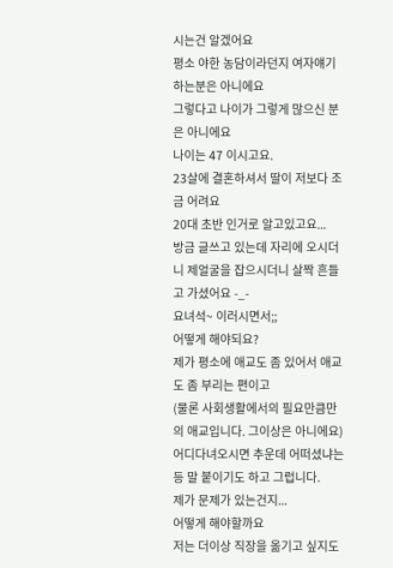시는건 알겠어요
평소 야한 농담이라던지 여자얘기 하는분은 아니에요
그렇다고 나이가 그렇게 많으신 분은 아니에요
나이는 47 이시고요.
23살에 결혼하셔서 딸이 저보다 조금 어려요
20대 초반 인거로 알고있고요...
방금 글쓰고 있는데 자리에 오시더니 제얼굴을 잡으시더니 살짝 흔들고 가셨어요 -_-
요녀석~ 이러시면서;;
어떻게 해야되요?
제가 평소에 애교도 좀 있어서 애교도 좀 부리는 편이고
(물론 사회생활에서의 필요만큼만의 애교입니다. 그이상은 아니에요)
어디다녀오시면 추운데 어떠셨냐는등 말 붙이기도 하고 그럽니다.
제가 문제가 있는건지...
어떻게 해야할까요
저는 더이상 직장을 옮기고 싶지도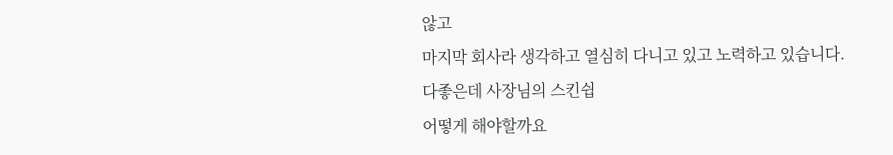않고
마지막 회사라 생각하고 열심히 다니고 있고 노력하고 있습니다.
다좋은데 사장님의 스킨쉽
어떻게 해야할까요